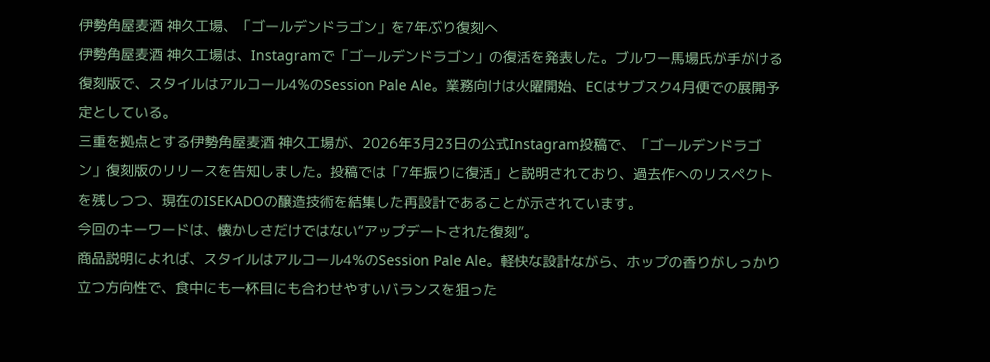伊勢角屋麦酒 神久工場、「ゴールデンドラゴン」を7年ぶり復刻へ
伊勢角屋麦酒 神久工場は、Instagramで「ゴールデンドラゴン」の復活を発表した。ブルワー馬場氏が手がける復刻版で、スタイルはアルコール4%のSession Pale Ale。業務向けは火曜開始、ECはサブスク4月便での展開予定としている。
三重を拠点とする伊勢角屋麦酒 神久工場が、2026年3月23日の公式Instagram投稿で、「ゴールデンドラゴン」復刻版のリリースを告知しました。投稿では「7年振りに復活」と説明されており、過去作へのリスペクトを残しつつ、現在のISEKADOの醸造技術を結集した再設計であることが示されています。
今回のキーワードは、懐かしさだけではない“アップデートされた復刻”。
商品説明によれば、スタイルはアルコール4%のSession Pale Ale。軽快な設計ながら、ホップの香りがしっかり立つ方向性で、食中にも一杯目にも合わせやすいバランスを狙った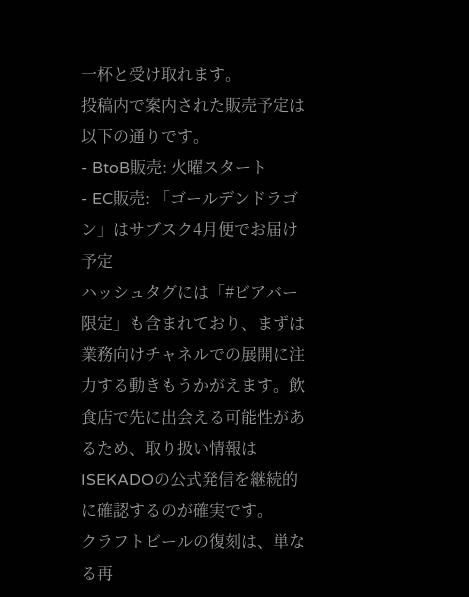一杯と受け取れます。
投稿内で案内された販売予定は以下の通りです。
- BtoB販売: 火曜スタート
- EC販売: 「ゴールデンドラゴン」はサブスク4月便でお届け予定
ハッシュタグには「#ビアバー限定」も含まれており、まずは業務向けチャネルでの展開に注力する動きもうかがえます。飲食店で先に出会える可能性があるため、取り扱い情報はISEKADOの公式発信を継続的に確認するのが確実です。
クラフトビールの復刻は、単なる再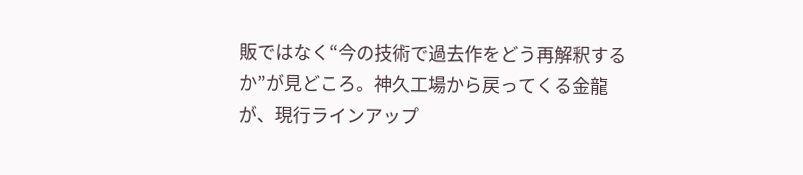販ではなく“今の技術で過去作をどう再解釈するか”が見どころ。神久工場から戻ってくる金龍が、現行ラインアップ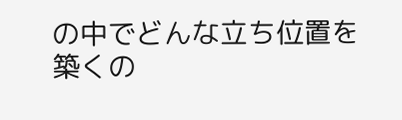の中でどんな立ち位置を築くの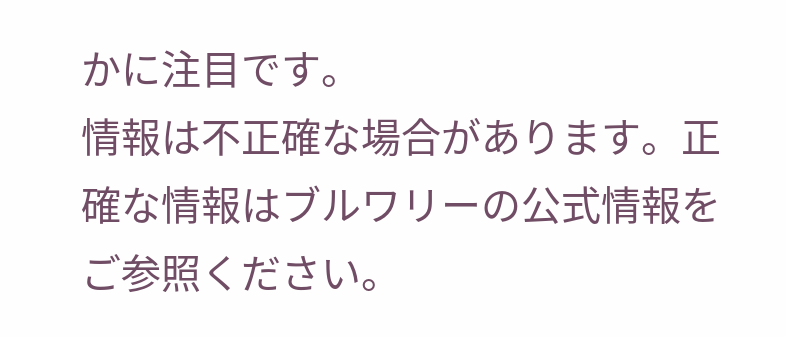かに注目です。
情報は不正確な場合があります。正確な情報はブルワリーの公式情報をご参照ください。